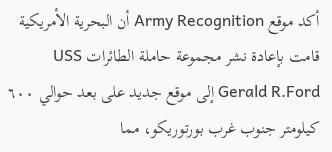أكد موقع Army Recognition أن البحرية الأمريكية قامت بإعادة نشر مجموعة حاملة الطائرات USS Gerald R.Ford إلى موقع جديد على بعد حوالي ٦٠٠ كيلومتر جنوب غرب بورتوريكو، مما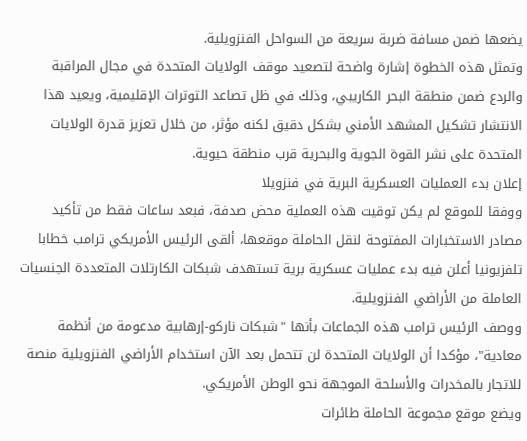يضعها ضمن مسافة ضربة سريعة من السواحل الفنزويلية.
وتمثل هذه الخطوة إشارة واضحة لتصعيد موقف الولايات المتحدة في مجال المراقبة والردع ضمن منطقة البحر الكاريبي، وذلك في ظل تصاعد التوترات الإقليمية، ويعيد هذا الانتشار تشكيل المشهد الأمني بشكل دقيق لكنه مؤثر، من خلال تعزيز قدرة الولايات المتحدة على نشر القوة الجوية والبحرية قرب منطقة حيوية.
إعلان بدء العمليات العسكرية البرية في فنزويلا
ووفقا للموقع لم يكن توقيت هذه العملية محض صدفة، فبعد ساعات فقط من تأكيد مصادر الاستخبارات المفتوحة لنقل الحاملة موقعها، ألقى الرئيس الأمريكي ترامب خطابا تلفزيونيا أعلن فيه بدء عمليات عسكرية برية تستهدف شبكات الكارتلات المتعددة الجنسيات العاملة من الأراضي الفنزويلية.
ووصف الرئيس ترامب هذه الجماعات بأنها "شبكات ناركو-إرهابية مدعومة من أنظمة معادية"، مؤكدا أن الولايات المتحدة لن تتحمل بعد الآن استخدام الأراضي الفنزويلية منصة للاتجار بالمخدرات والأسلحة الموجهة نحو الوطن الأمريكي.
ويضع موقع مجموعة الحاملة طائرات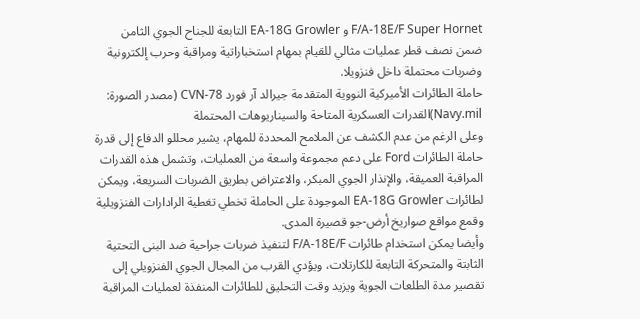F/A-18E/F Super Hornet و EA-18G Growler التابعة للجناح الجوي الثامن ضمن نصف قطر عمليات مثالي للقيام بمهام استخباراتية ومراقبة وحرب إلكترونية وضربات محتملة داخل فنزويلا.
حاملة الطائرات الأميركية النووية المتقدمة جيرالد آر فورد CVN-78 (مصدر الصورة: Navy.mil)القدرات العسكرية المتاحة والسيناريوهات المحتملة
وعلى الرغم من عدم الكشف عن الملامح المحددة للمهام، يشير محللو الدفاع إلى قدرة حاملة الطائرات Ford على دعم مجموعة واسعة من العمليات، وتشمل هذه القدرات المراقبة العميقة، والإنذار الجوي المبكر، والاعتراض بطريق الضربات السريعة، ويمكن لطائرات EA-18G Growler الموجودة على الحاملة تخطي تغطية الرادارات الفنزويلية وقمع مواقع صواريخ أرض-جو قصيرة المدى.
وأيضا يمكن استخدام طائرات F/A-18E/F لتنفيذ ضربات جراحية ضد البنى التحتية الثابتة والمتحركة التابعة للكارتلات، ويؤدي القرب من المجال الجوي الفنزويلي إلى تقصير مدة الطلعات الجوية ويزيد وقت التحليق للطائرات المنفذة لعمليات المراقبة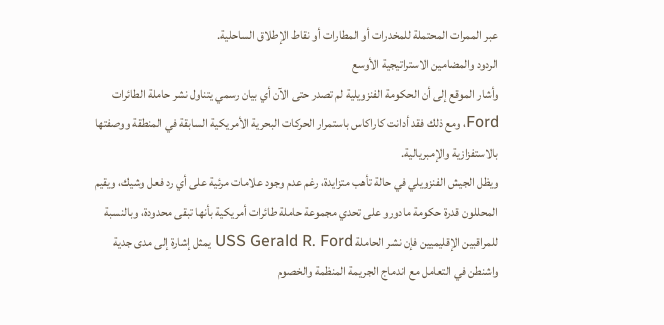عبر الممرات المحتملة للمخدرات أو المطارات أو نقاط الإطلاق الساحلية.
الردود والمضامين الاستراتيجية الأوسع
وأشار الموقع إلى أن الحكومة الفنزويلية لم تصدر حتى الآن أي بيان رسمي يتناول نشر حاملة الطائرات Ford، ومع ذلك فقد أدانت كاراكاس باستمرار الحركات البحرية الأمريكية السابقة في المنطقة ووصفتها بالاستفزازية والإمبريالية.
ويظل الجيش الفنزويلي في حالة تأهب متزايدة، رغم عدم وجود علامات مرئية على أي رد فعل وشيك، ويقيم المحللون قدرة حكومة مادورو على تحدي مجموعة حاملة طائرات أمريكية بأنها تبقى محدودة، وبالنسبة للمراقبين الإقليميين فإن نشر الحاملة USS Gerald R. Ford يمثل إشارة إلى مدى جدية واشنطن في التعامل مع اندماج الجريمة المنظمة والخصوم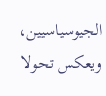الجيوسياسيين، ويعكس تحولا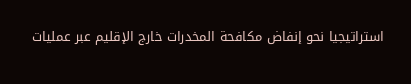استراتيجيا نحو إنفاض مكافحة المخدرات خارج الإقليم عبر عمليات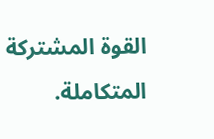القوة المشتركة المتكاملة.